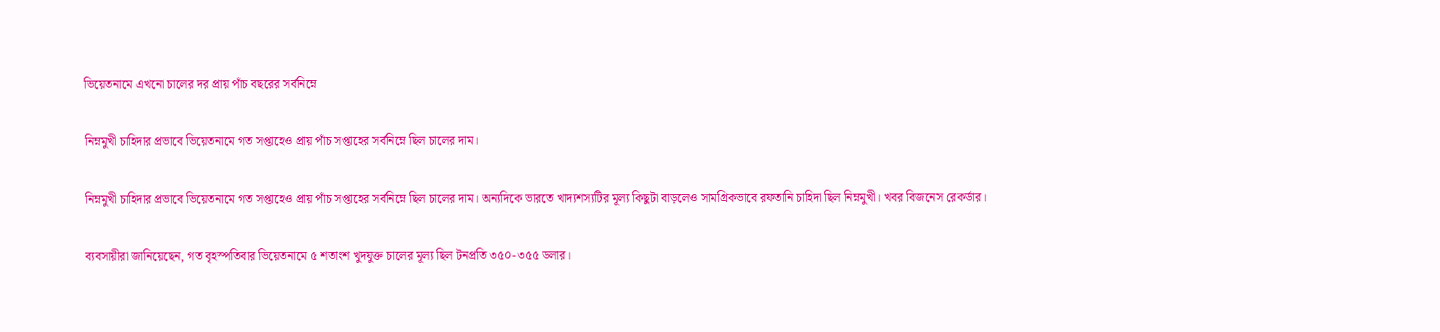ভিয়েতনামে এখনো চালের দর প্রায় পাঁচ বছরের সর্বনিম্নে

নিম্নমুখী চাহিদার প্রভাবে ভিয়েতনামে গত সপ্তাহেও প্রায় পাঁচ সপ্তাহের সর্বনিম্নে ছিল চালের দাম।

নিম্নমুখী চাহিদার প্রভাবে ভিয়েতনামে গত সপ্তাহেও প্রায় পাঁচ সপ্তাহের সর্বনিম্নে ছিল চালের দাম। অন্যদিকে ভারতে খাদ্যশস্যটির মূল্য কিছুটা বাড়লেও সামগ্রিকভাবে রফতানি চাহিদা ছিল নিম্নমুখী। খবর বিজনেস রেকর্ডার।

ব্যবসায়ীরা জানিয়েছেন, গত বৃহস্পতিবার ভিয়েতনামে ৫ শতাংশ খুদযুক্ত চালের মূল্য ছিল টনপ্রতি ৩৫০-৩৫৫ ডলার।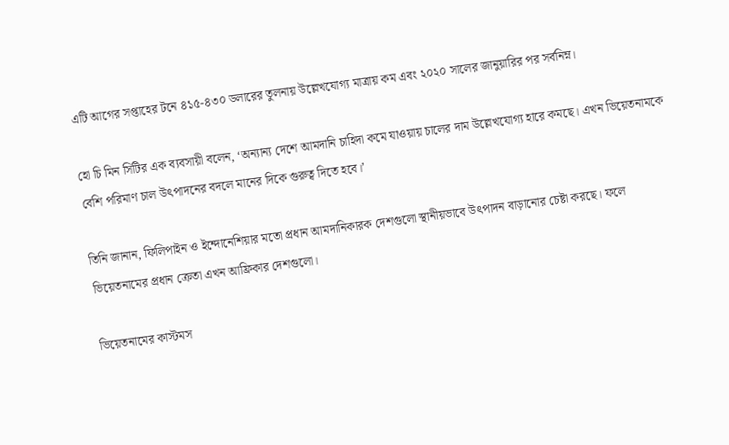এটি আগের সপ্তাহের টনে ৪১৫-৪৩০ ডলারের তুলনায় উল্লেখযোগ্য মাত্রায় কম এবং ২০২০ সালের জানুয়ারির পর সর্বনিম্ন।

হো চি মিন সিটির এক ব্যবসায়ী বলেন, ‘অন্যান্য দেশে আমদানি চাহিদা কমে যাওয়ায় চালের দাম উল্লেখযোগ্য হারে কমছে। এখন ভিয়েতনামকে বেশি পরিমাণ চাল উৎপাদনের বদলে মানের দিকে গুরুত্ব দিতে হবে।’

তিনি জানান, ফিলিপাইন ও ইন্দোনেশিয়ার মতো প্রধান আমদানিকারক দেশগুলো স্থানীয়ভাবে উৎপাদন বাড়ানোর চেষ্টা করছে। ফলে ভিয়েতনামের প্রধান ক্রেতা এখন আফ্রিকার দেশগুলো।

ভিয়েতনামের কাস্টমস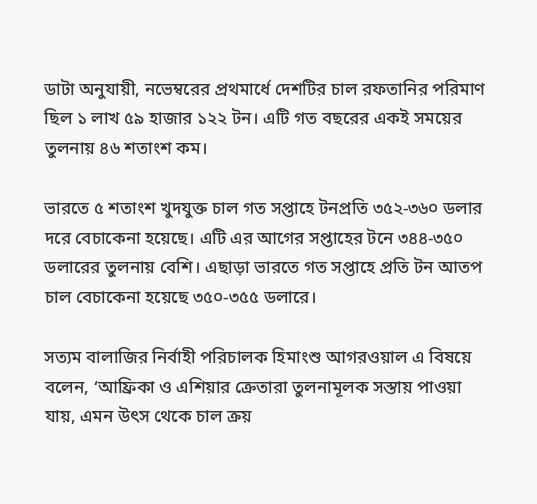ডাটা অনুযায়ী, নভেম্বরের প্রথমার্ধে দেশটির চাল রফতানির পরিমাণ ছিল ১ লাখ ৫৯ হাজার ১২২ টন। এটি গত বছরের একই সময়ের তুলনায় ৪৬ শতাংশ কম।

ভারতে ৫ শতাংশ খুদযুক্ত চাল গত সপ্তাহে টনপ্রতি ৩৫২-৩৬০ ডলার দরে বেচাকেনা হয়েছে। এটি এর আগের সপ্তাহের টনে ৩৪৪-৩৫০ ডলারের তুলনায় বেশি। এছাড়া ভারতে গত সপ্তাহে প্রতি টন আতপ চাল বেচাকেনা হয়েছে ৩৫০-৩৫৫ ডলারে।

সত্যম বালাজির নির্বাহী পরিচালক হিমাংশু আগরওয়াল এ বিষয়ে বলেন, ‘আফ্রিকা ও এশিয়ার ক্রেতারা তুলনামূলক সস্তায় পাওয়া যায়, এমন উৎস থেকে চাল ক্রয়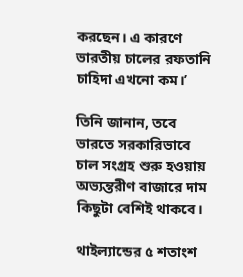করছেন। এ কারণে ভারতীয় চালের রফতানি চাহিদা এখনো কম।’

তিনি জানান, তবে ভারতে সরকারিভাবে চাল সংগ্রহ শুরু হওয়ায় অভ্যন্তরীণ বাজারে দাম কিছুটা বেশিই থাকবে।

থাইল্যান্ডের ৫ শতাংশ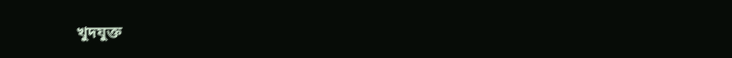খুদযুক্ত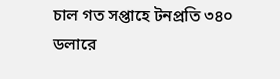চাল গত সপ্তাহে টনপ্রতি ৩৪০ ডলারে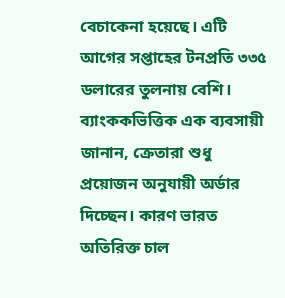বেচাকেনা হয়েছে। এটি আগের সপ্তাহের টনপ্রতি ৩৩৫ ডলারের তুলনায় বেশি। ব্যাংককভিত্তিক এক ব্যবসায়ী জানান, ক্রেতারা শুধু প্রয়োজন অনুযায়ী অর্ডার দিচ্ছেন। কারণ ভারত অতিরিক্ত চাল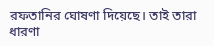রফতানির ঘোষণা দিয়েছে। তাই তারা ধারণা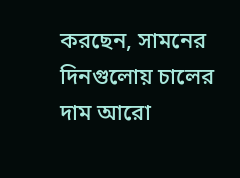করছেন, সামনের দিনগুলোয় চালের দাম আরো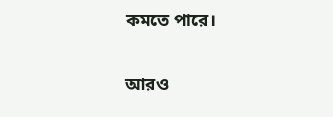কমতে পারে।

আরও